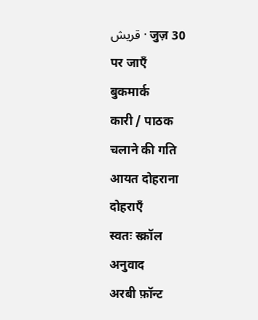قريش · जुज़ 30
पर जाएँ
बुकमार्क
कारी / पाठक
चलाने की गति
आयत दोहराना
दोहराएँ
स्वतः स्क्रॉल
अनुवाद
अरबी फ़ॉन्ट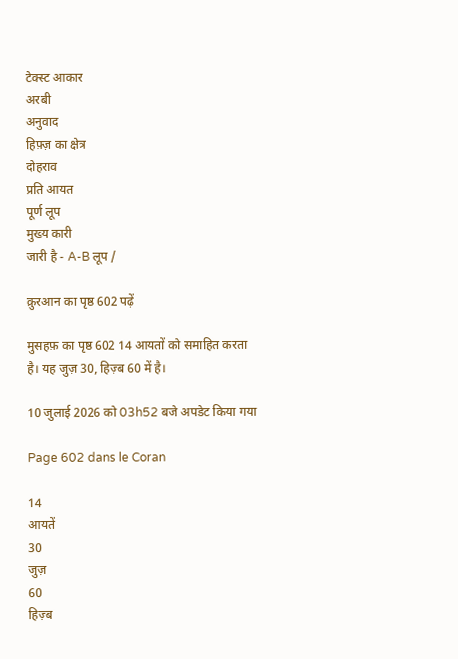टेक्स्ट आकार
अरबी
अनुवाद
हिफ़्ज़ का क्षेत्र
दोहराव
प्रति आयत
पूर्ण लूप
मुख्य कारी
जारी है - A-B लूप /

क़ुरआन का पृष्ठ 602 पढ़ें

मुसहफ़ का पृष्ठ 602 14 आयतों को समाहित करता है। यह जुज़ 30, हिज़्ब 60 में है।

10 जुलाई 2026 को 03h52 बजे अपडेट किया गया

Page 602 dans le Coran

14
आयतें
30
जुज़
60
हिज़्ब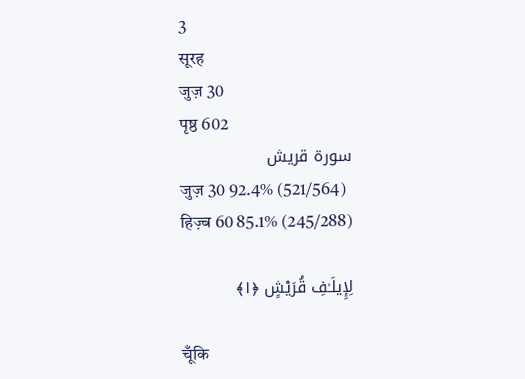3
सूरह
जुज़ 30
पृष्ठ 602
سورة قريش
जुज़ 30 92.4% (521/564)
हिज़्ब 60 85.1% (245/288)

لِإِيلَـٰفِ قُرَيْشٍ ﴿١﴾

चूँकि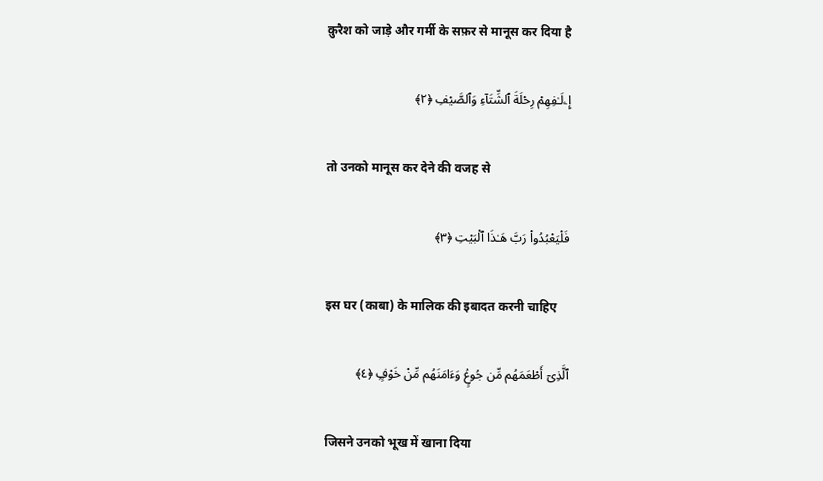क़ुरैश को जाड़े और गर्मी के सफ़र से मानूस कर दिया है

إِۦلَـٰفِهِمْ رِحْلَةَ ٱلشِّتَآءِ وَٱلصَّيْفِ ﴿٢﴾

तो उनको मानूस कर देने की वजह से

فَلْيَعْبُدُوا۟ رَبَّ هَـٰذَا ٱلْبَيْتِ ﴿٣﴾

इस घर (काबा) के मालिक की इबादत करनी चाहिए

ٱلَّذِىٓ أَطْعَمَهُم مِّن جُوعٍۢ وَءَامَنَهُم مِّنْ خَوْفٍۭ ﴿٤﴾

जिसने उनको भूख में खाना दिया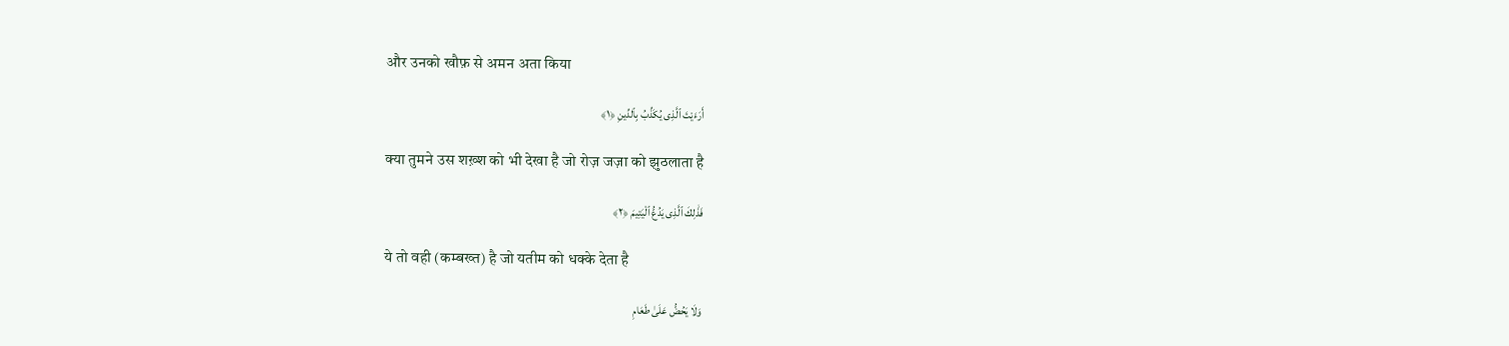और उनको खौफ़ से अमन अता किया

أَرَءَيْتَ ٱلَّذِى يُكَذِّبُ بِٱلدِّينِ ﴿١﴾

क्या तुमने उस शख़्श को भी देखा है जो रोज़ जज़ा को झुठलाता है

فَذَٰلِكَ ٱلَّذِى يَدُعُّ ٱلْيَتِيمَ ﴿٢﴾

ये तो वही (कम्बख्त) है जो यतीम को धक्के देता है

وَلَا يَحُضُّ عَلَىٰ طَعَامِ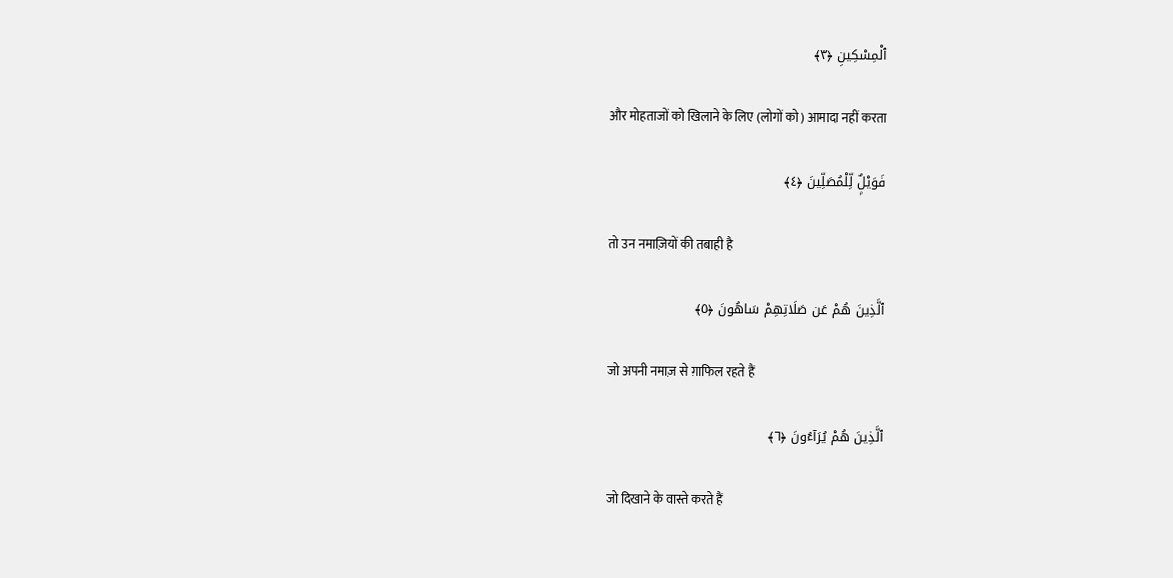ٱلْمِسْكِينِ ﴿٣﴾

और मोहताजों को खिलाने के लिए (लोगों को) आमादा नहीं करता

فَوَيْلٌۭ لِّلْمُصَلِّينَ ﴿٤﴾

तो उन नमाज़ियों की तबाही है

ٱلَّذِينَ هُمْ عَن صَلَاتِهِمْ سَاهُونَ ﴿٥﴾

जो अपनी नमाज़ से ग़ाफिल रहते हैं

ٱلَّذِينَ هُمْ يُرَآءُونَ ﴿٦﴾

जो दिखाने के वास्ते करते हैं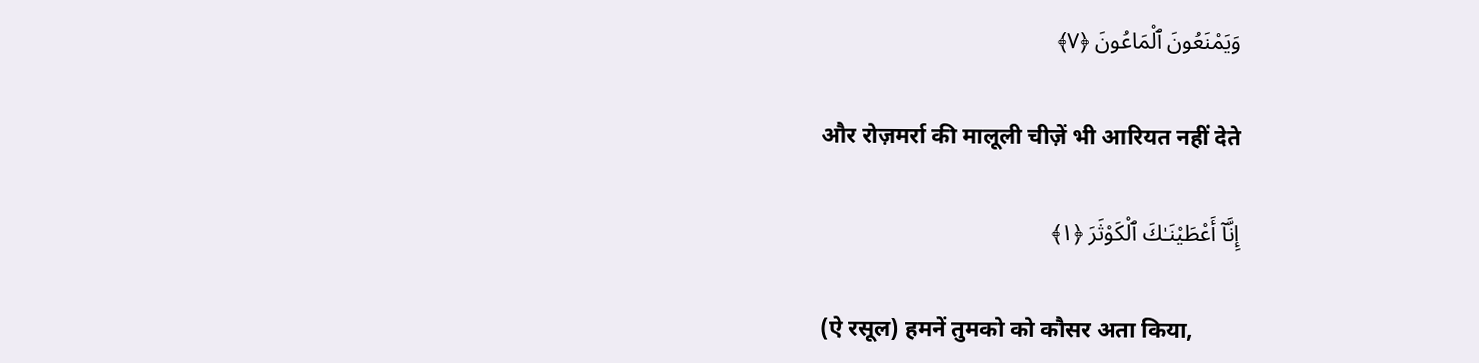وَيَمْنَعُونَ ٱلْمَاعُونَ ﴿٧﴾

और रोज़मर्रा की मालूली चीज़ें भी आरियत नहीं देते

إِنَّآ أَعْطَيْنَـٰكَ ٱلْكَوْثَرَ ﴿١﴾

(ऐ रसूल) हमनें तुमको को कौसर अता किया,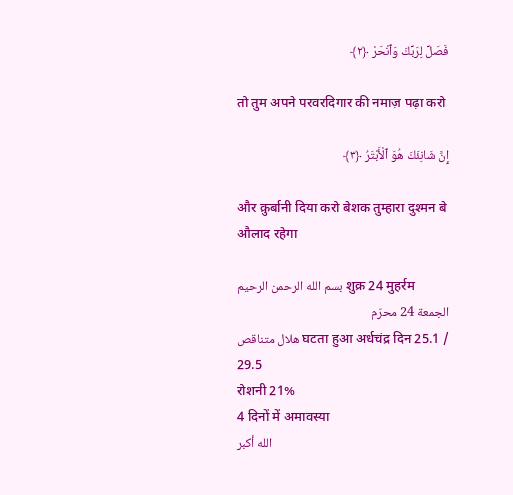فَصَلِّ لِرَبِّكَ وَٱنْحَرْ ﴿٢﴾

तो तुम अपने परवरदिगार की नमाज़ पढ़ा करो

إِنَّ شَانِئَكَ هُوَ ٱلْأَبْتَرُ ﴿٣﴾

और क़ुर्बानी दिया करो बेशक तुम्हारा दुश्मन बे औलाद रहेगा

بسم الله الرحمن الرحيم शुक्र 24 मुहर्रम
الجمعة 24 محرّم
هلال متناقص घटता हुआ अर्धचंद्र दिन 25.1 / 29.5
रोशनी 21%
4 दिनों में अमावस्या
الله أكبر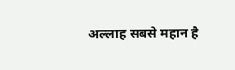अल्लाह सबसे महान है